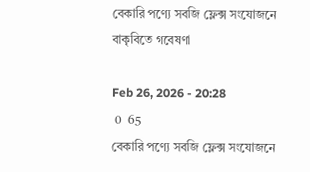বেকারি পণ্যে সবজি ফ্লেক্স সংযোজনে বাকৃবিতে গবেষণা

Feb 26, 2026 - 20:28
 0  65
বেকারি পণ্যে সবজি ফ্লেক্স সংযোজনে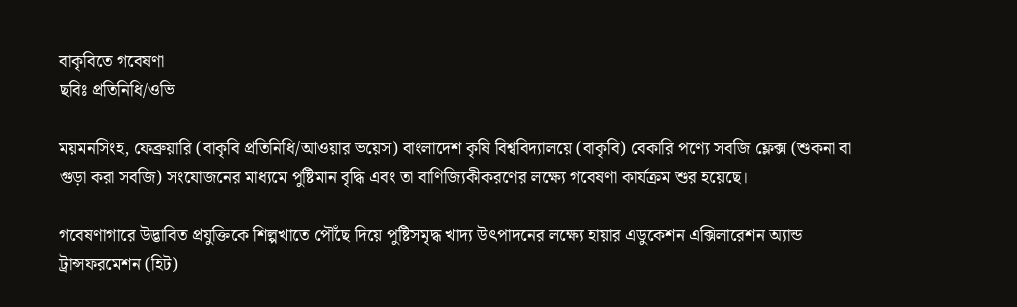বাকৃবিতে গবেষণা
ছবিঃ প্রতিনিধি/ওভি

ময়মনসিংহ, ফেব্রুয়ারি (বাকৃবি প্রতিনিধি/আওয়ার ভয়েস) বাংলাদেশ কৃষি বিশ্ববিদ্যালয়ে (বাকৃবি) বেকারি পণ্যে সবজি ফ্লেক্স (শুকনা বা গুড়া করা সবজি) সংযোজনের মাধ্যমে পুষ্টিমান বৃদ্ধি এবং তা বাণিজ্যিকীকরণের লক্ষ্যে গবেষণা কার্যক্রম শুর হয়েছে।

গবেষণাগারে উদ্ভাবিত প্রযুক্তিকে শিল্পখাতে পৌঁছে দিয়ে পুষ্টিসমৃদ্ধ খাদ্য উৎপাদনের লক্ষ্যে হায়ার এডুকেশন এক্সিলারেশন অ্যান্ড ট্রান্সফরমেশন (হিট)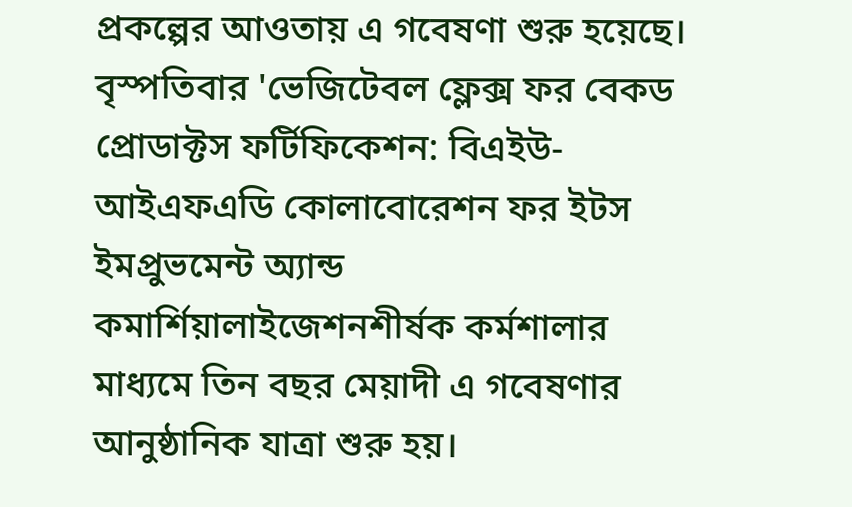প্রকল্পের আওতায় এ গবেষণা শুরু হয়েছে। বৃস্পতিবার 'ভেজিটেবল ফ্লেক্স ফর বেকড প্রোডাক্টস ফর্টিফিকেশন: বিএইউ-আইএফএডি কোলাবোরেশন ফর ইটস ইমপ্রুভমেন্ট অ্যান্ড কমার্শিয়ালাইজেশনশীর্ষক কর্মশালার মাধ্যমে তিন বছর মেয়াদী এ গবেষণার আনুষ্ঠানিক যাত্রা শুরু হয়।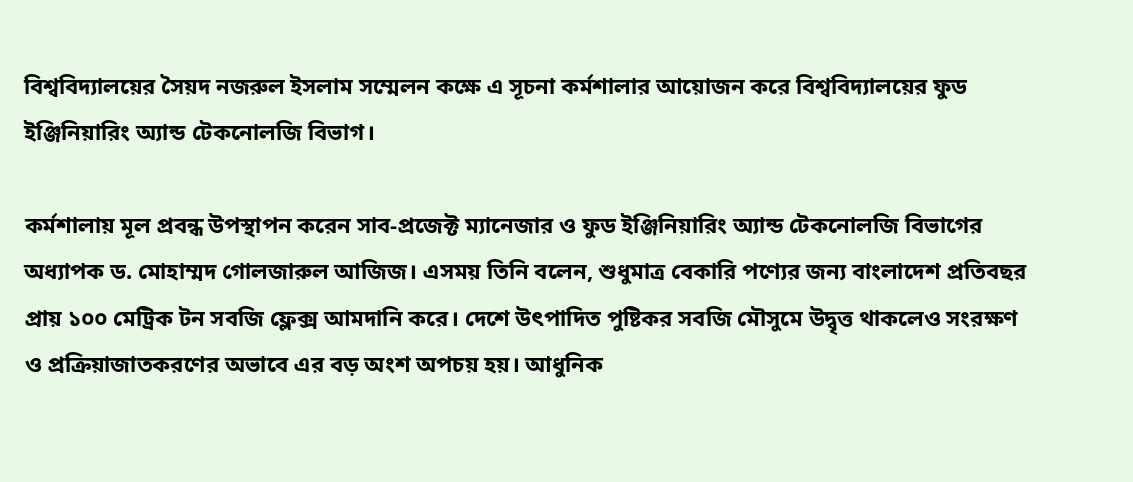বিশ্ববিদ্যালয়ের সৈয়দ নজরুল ইসলাম সম্মেলন কক্ষে এ সূচনা কর্মশালার আয়োজন করে বিশ্ববিদ্যালয়ের ফুড ইঞ্জিনিয়ারিং অ্যান্ড টেকনোলজি বিভাগ।

কর্মশালায় মূল প্রবন্ধ উপস্থাপন করেন সাব-প্রজেক্ট ম্যানেজার ও ফুড ইঞ্জিনিয়ারিং অ্যান্ড টেকনোলজি বিভাগের অধ্যাপক ড. মোহাম্মদ গোলজারুল আজিজ। এসময় তিনি বলেন, শুধুমাত্র বেকারি পণ্যের জন্য বাংলাদেশ প্রতিবছর প্রায় ১০০ মেট্রিক টন সবজি ফ্লেক্স আমদানি করে। দেশে উৎপাদিত পুষ্টিকর সবজি মৌসুমে উদ্বৃত্ত থাকলেও সংরক্ষণ ও প্রক্রিয়াজাতকরণের অভাবে এর বড় অংশ অপচয় হয়। আধুনিক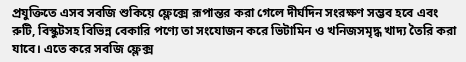প্রযুক্তিতে এসব সবজি শুকিয়ে ফ্লেক্সে রূপান্তর করা গেলে দীর্ঘদিন সংরক্ষণ সম্ভব হবে এবং রুটি, বিস্কুটসহ বিভিন্ন বেকারি পণ্যে তা সংযোজন করে ভিটামিন ও খনিজসমৃদ্ধ খাদ্য তৈরি করা যাবে। এতে করে সবজি ফ্লেক্স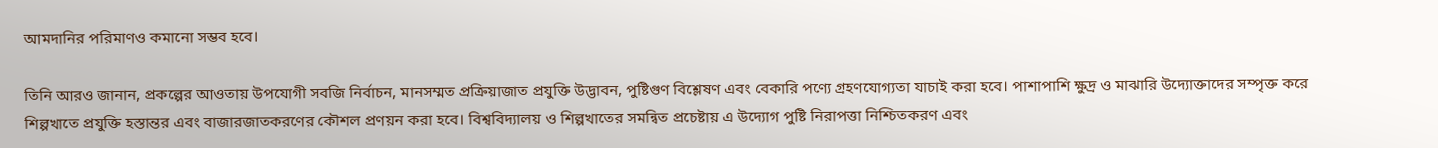আমদানির পরিমাণও কমানো সম্ভব হবে।

তিনি আরও জানান, প্রকল্পের আওতায় উপযোগী সবজি নির্বাচন, মানসম্মত প্রক্রিয়াজাত প্রযুক্তি উদ্ভাবন, পুষ্টিগুণ বিশ্লেষণ এবং বেকারি পণ্যে গ্রহণযোগ্যতা যাচাই করা হবে। পাশাপাশি ক্ষুদ্র ও মাঝারি উদ্যোক্তাদের সম্পৃক্ত করে শিল্পখাতে প্রযুক্তি হস্তান্তর এবং বাজারজাতকরণের কৌশল প্রণয়ন করা হবে। বিশ্ববিদ্যালয় ও শিল্পখাতের সমন্বিত প্রচেষ্টায় এ উদ্যোগ পুষ্টি নিরাপত্তা নিশ্চিতকরণ এবং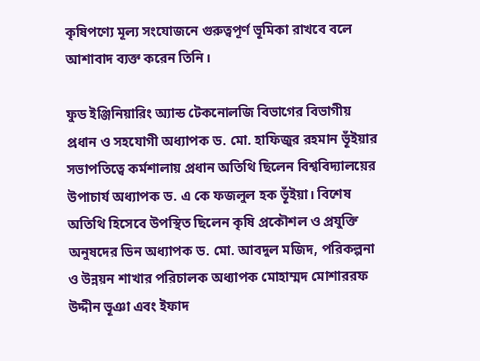কৃষিপণ্যে মূল্য সংযোজনে গুরুত্বপূর্ণ ভূমিকা রাখবে বলে আশাবাদ ব্যক্ত করেন তিনি।

ফুড ইঞ্জিনিয়ারিং অ্যান্ড টেকনোলজি বিভাগের বিভাগীয় প্রধান ও সহযোগী অধ্যাপক ড. মো. হাফিজুর রহমান ভূঁইয়ার সভাপতিত্বে কর্মশালায় প্রধান অতিথি ছিলেন বিশ্ববিদ্যালয়ের উপাচার্য অধ্যাপক ড. এ কে ফজলুল হক ভূঁইয়া। বিশেষ অতিথি হিসেবে উপস্থিত ছিলেন কৃষি প্রকৌশল ও প্রযুক্তি অনুষদের ডিন অধ্যাপক ড. মো. আবদুল মজিদ, পরিকল্পনা ও উন্নয়ন শাখার পরিচালক অধ্যাপক মোহাম্মদ মোশাররফ উদ্দীন ভূঞা এবং ইফাদ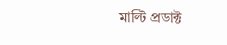মাল্টি প্রডাক্ট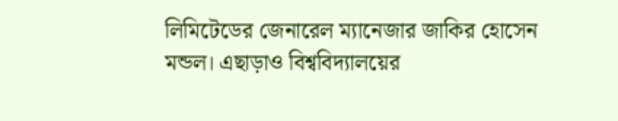লিমিটেডের জেনারেল ম্যানেজার জাকির হোসেন মন্ডল। এছাড়াও বিশ্ববিদ্যালয়ের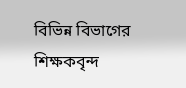বিভিন্ন বিভাগের শিক্ষকবৃন্দ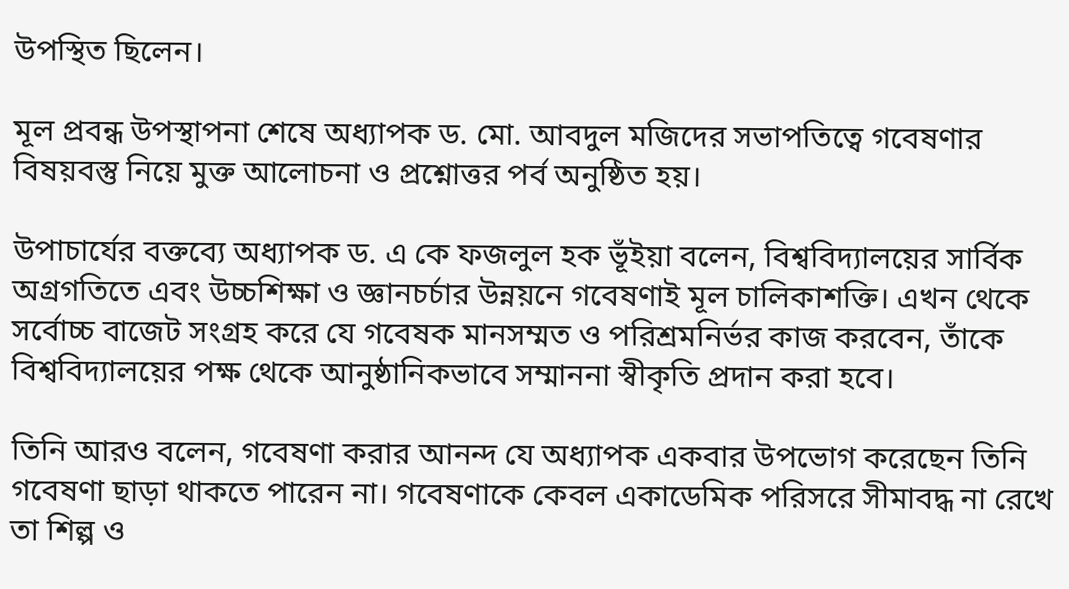উপস্থিত ছিলেন।

মূল প্রবন্ধ উপস্থাপনা শেষে অধ্যাপক ড. মো. আবদুল মজিদের সভাপতিত্বে গবেষণার বিষয়বস্তু নিয়ে মুক্ত আলোচনা ও প্রশ্নোত্তর পর্ব অনুষ্ঠিত হয়।

উপাচার্যের বক্তব্যে অধ্যাপক ড. এ কে ফজলুল হক ভূঁইয়া বলেন, বিশ্ববিদ্যালয়ের সার্বিক অগ্রগতিতে এবং উচ্চশিক্ষা ও জ্ঞানচর্চার উন্নয়নে গবেষণাই মূল চালিকাশক্তি। এখন থেকে সর্বোচ্চ বাজেট সংগ্রহ করে যে গবেষক মানসম্মত ও পরিশ্রমনির্ভর কাজ করবেন, তাঁকে বিশ্ববিদ্যালয়ের পক্ষ থেকে আনুষ্ঠানিকভাবে সম্মাননা স্বীকৃতি প্রদান করা হবে।

তিনি আরও বলেন, গবেষণা করার আনন্দ যে অধ্যাপক একবার উপভোগ করেছেন তিনি গবেষণা ছাড়া থাকতে পারেন না। গবেষণাকে কেবল একাডেমিক পরিসরে সীমাবদ্ধ না রেখে তা শিল্প ও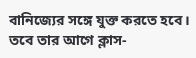বানিজ্যের সঙ্গে যুক্ত করতে হবে। তবে তার আগে ক্লাস-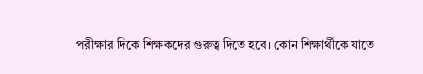পরীক্ষার দিকে শিক্ষকদের গুরুত্ব দিতে হবে। কোন শিক্ষার্থীকে যাতে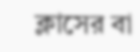ক্লাসের বা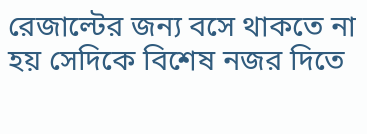রেজাল্টের জন্য বসে থাকতে না হয় সেদিকে বিশেষ নজর দিতে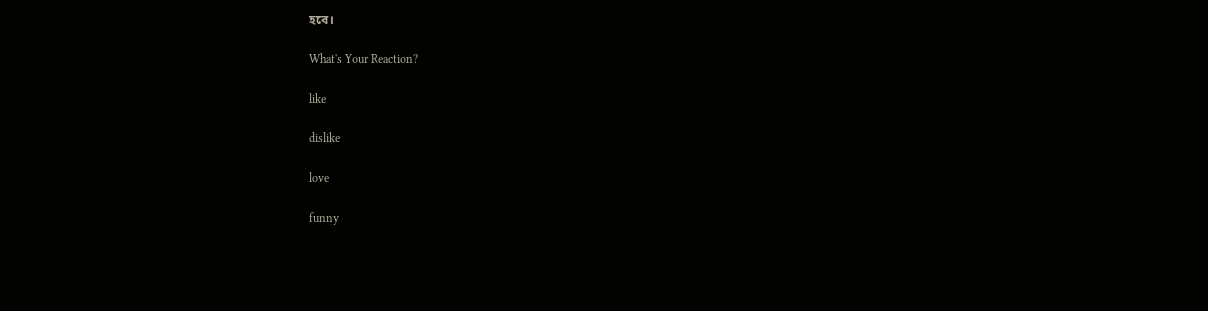হবে।

What's Your Reaction?

like

dislike

love

funny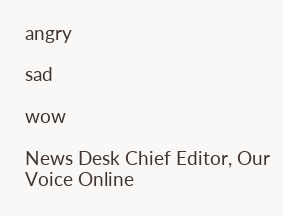angry

sad

wow

News Desk Chief Editor, Our Voice Online